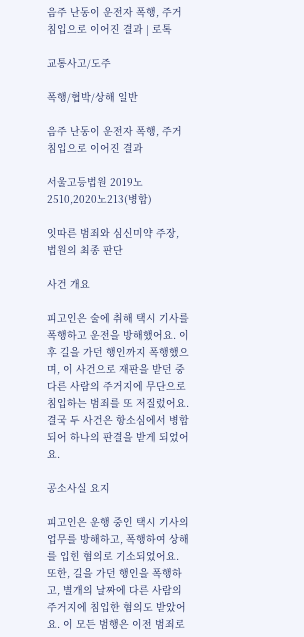음주 난동이 운전자 폭행, 주거침입으로 이어진 결과 | 로톡

교통사고/도주

폭행/협박/상해 일반

음주 난동이 운전자 폭행, 주거침입으로 이어진 결과

서울고등법원 2019노2510,2020노213(병합)

잇따른 범죄와 심신미약 주장, 법원의 최종 판단

사건 개요

피고인은 술에 취해 택시 기사를 폭행하고 운전을 방해했어요. 이후 길을 가던 행인까지 폭행했으며, 이 사건으로 재판을 받던 중 다른 사람의 주거지에 무단으로 침입하는 범죄를 또 저질렀어요. 결국 두 사건은 항소심에서 병합되어 하나의 판결을 받게 되었어요.

공소사실 요지

피고인은 운행 중인 택시 기사의 업무를 방해하고, 폭행하여 상해를 입힌 혐의로 기소되었어요. 또한, 길을 가던 행인을 폭행하고, 별개의 날짜에 다른 사람의 주거지에 침입한 혐의도 받았어요. 이 모든 범행은 이전 범죄로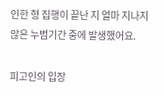인한 형 집행이 끝난 지 얼마 지나지 않은 누범기간 중에 발생했어요.

피고인의 입장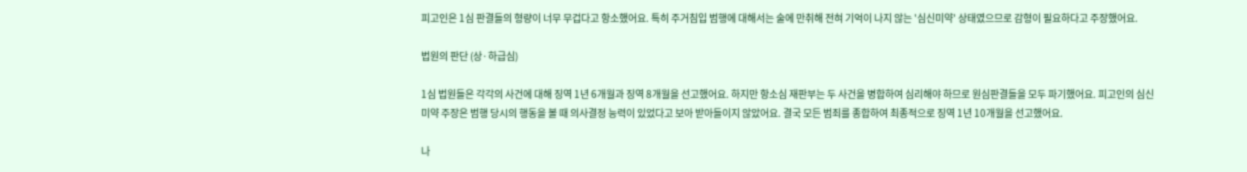피고인은 1심 판결들의 형량이 너무 무겁다고 항소했어요. 특히 주거침입 범행에 대해서는 술에 만취해 전혀 기억이 나지 않는 '심신미약' 상태였으므로 감형이 필요하다고 주장했어요.

법원의 판단 (상·하급심)

1심 법원들은 각각의 사건에 대해 징역 1년 6개월과 징역 8개월을 선고했어요. 하지만 항소심 재판부는 두 사건을 병합하여 심리해야 하므로 원심판결들을 모두 파기했어요. 피고인의 심신미약 주장은 범행 당시의 행동을 볼 때 의사결정 능력이 있었다고 보아 받아들이지 않았어요. 결국 모든 범죄를 종합하여 최종적으로 징역 1년 10개월을 선고했어요.

나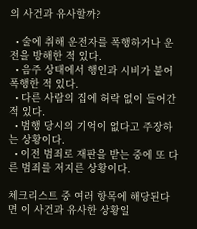의 사건과 유사할까?

  • 술에 취해 운전자를 폭행하거나 운전을 방해한 적 있다.
  • 음주 상태에서 행인과 시비가 붙어 폭행한 적 있다.
  • 다른 사람의 집에 허락 없이 들어간 적 있다.
  • 범행 당시의 기억이 없다고 주장하는 상황이다.
  • 이전 범죄로 재판을 받는 중에 또 다른 범죄를 저지른 상황이다.

체크리스트 중 여러 항목에 해당된다면 이 사건과 유사한 상황일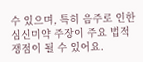수 있으며, 특히 음주로 인한 심신미약 주장이 주요 법적 쟁점이 될 수 있어요.